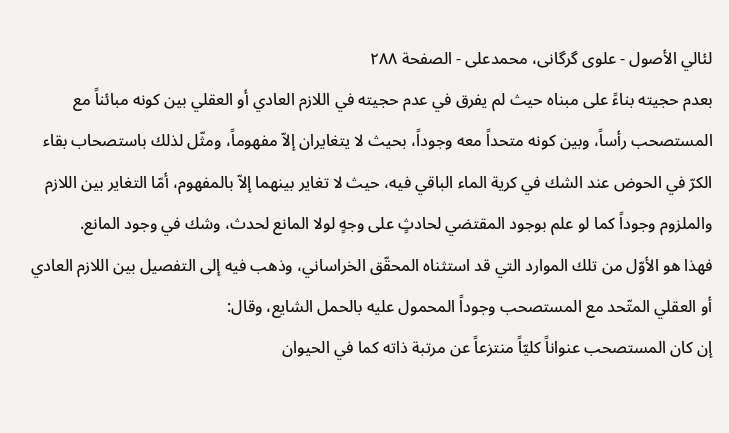لئالي الأصول - علوی گرگانی، محمدعلی - الصفحة ٢٨٨
بعدم حجيته بناءً على مبناه حيث لم يفرق في عدم حجيته في اللازم العادي أو العقلي بين كونه مبائناً مع المستصحب رأساً، وبين كونه متحداً معه وجوداً، بحيث لا يتغايران إلاّ مفهوماً، ومثّل لذلك باستصحاب بقاء الكرّ في الحوض عند الشك في كرية الماء الباقي فيه، حيث لا تغاير بينهما إلاّ بالمفهوم، أمّا التغاير بين اللازم والملزوم وجوداً كما لو علم بوجود المقتضي لحادثٍ على وجهٍ لولا المانع لحدث، وشك في وجود المانع.
فهذا هو الأوّل من تلك الموارد التي قد استثناه المحقّق الخراساني، وذهب فيه إلى التفصيل بين اللازم العادي أو العقلي المتّحد مع المستصحب وجوداً المحمول عليه بالحمل الشايع، وقال:
إن كان المستصحب عنواناً كليّاً منتزعاً عن مرتبة ذاته كما في الحيوان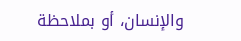والإنسان، أو بملاحظة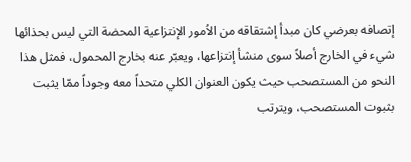إتصافه بعرضي كان مبدأ إشتقاقه من الاُمور الإنتزاعية المحضة التي ليس بحذائها شيء في الخارج أصلاً سوى منشأ إنتزاعها، ويعبّر عنه بخارج المحمول، فمثل هذا النحو من المستصحب حيث يكون العنوان الكلي متحداً معه وجوداً ممّا يثبت بثبوت المستصحب، ويترتب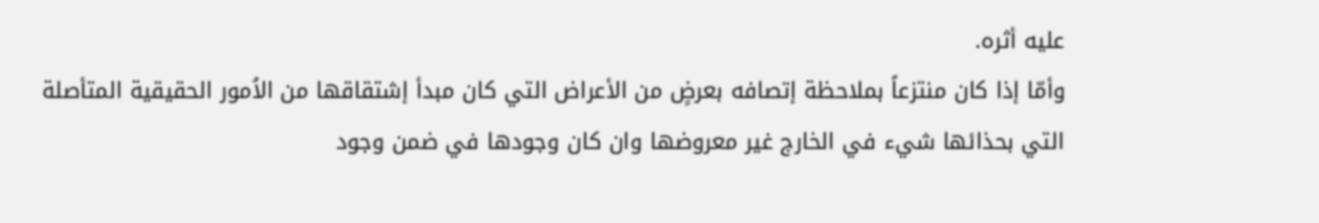عليه أثره.
وأمّا إذا كان منتزعاً بملاحظة إتصافه بعرضٍ من الأعراض التي كان مبدأ إشتقاقها من الاُمور الحقيقية المتأصلة التي بحذائها شيء في الخارج غير معروضها وان كان وجودها في ضمن وجود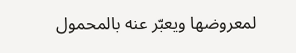لمعروضها ويعبّر عنه بالمحمول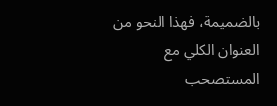بالضميمة، فهذا النحو من العنوان الكلي مع المستصحب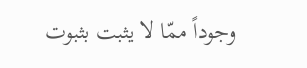وجوداً ممّا لا يثبت بثبوت